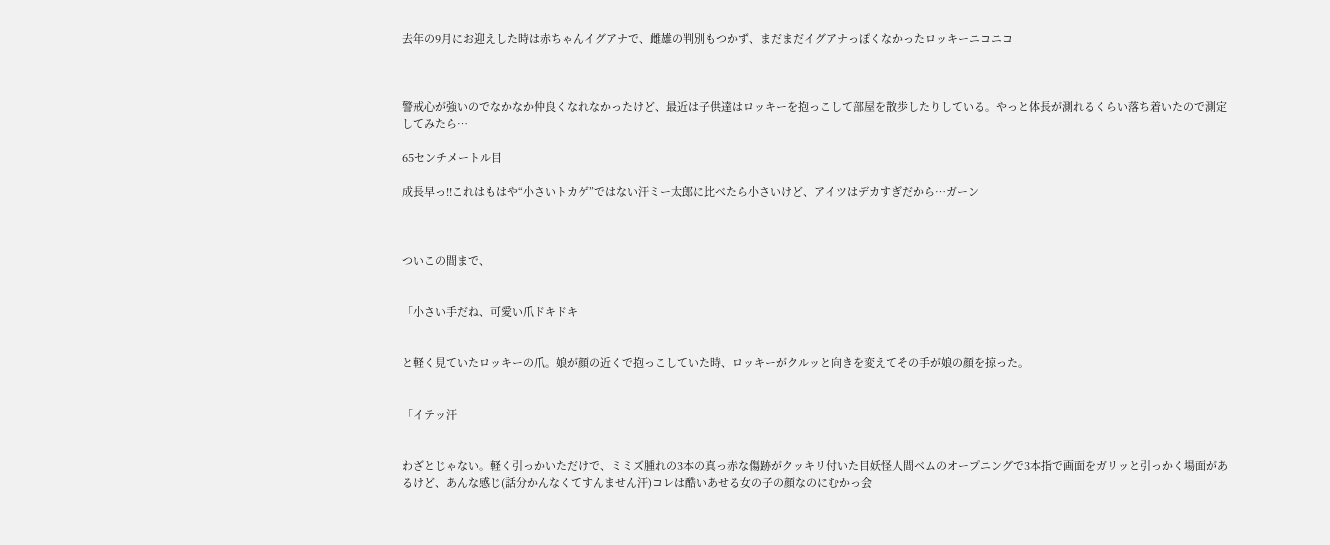去年の9月にお迎えした時は赤ちゃんイグアナで、雌雄の判別もつかず、まだまだイグアナっぽくなかったロッキーニコニコ



警戒心が強いのでなかなか仲良くなれなかったけど、最近は子供達はロッキーを抱っこして部屋を散歩したりしている。やっと体長が測れるくらい落ち着いたので測定してみたら…

65センチメートル目

成長早っ!!これはもはや“小さいトカゲ”ではない汗ミー太郎に比べたら小さいけど、アイツはデカすぎだから…ガーン



ついこの間まで、


「小さい手だね、可愛い爪ドキドキ


と軽く見ていたロッキーの爪。娘が顔の近くで抱っこしていた時、ロッキーがクルッと向きを変えてその手が娘の顔を掠った。


「イテッ汗


わざとじゃない。軽く引っかいただけで、ミミズ腫れの3本の真っ赤な傷跡がクッキリ付いた目妖怪人間ベムのオープニングで3本指で画面をガリッと引っかく場面があるけど、あんな感じ(話分かんなくてすんません汗)コレは酷いあせる女の子の顔なのにむかっ会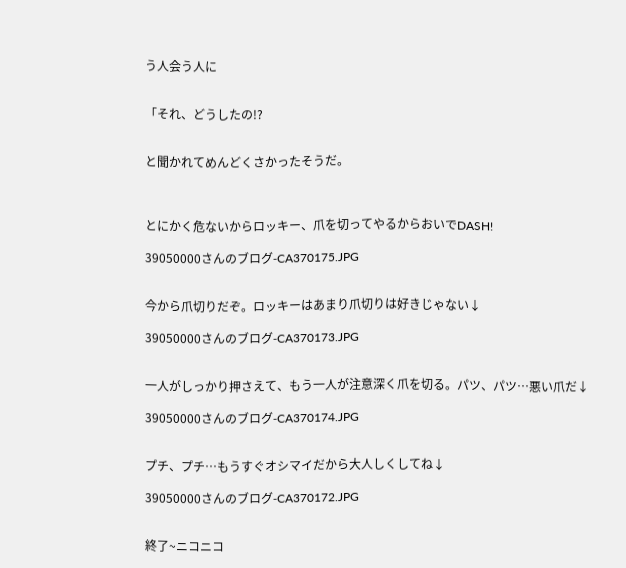う人会う人に


「それ、どうしたの!?


と聞かれてめんどくさかったそうだ。



とにかく危ないからロッキー、爪を切ってやるからおいでDASH!

39050000さんのブログ-CA370175.JPG


今から爪切りだぞ。ロッキーはあまり爪切りは好きじゃない↓

39050000さんのブログ-CA370173.JPG


一人がしっかり押さえて、もう一人が注意深く爪を切る。パツ、パツ…悪い爪だ↓

39050000さんのブログ-CA370174.JPG


プチ、プチ…もうすぐオシマイだから大人しくしてね↓

39050000さんのブログ-CA370172.JPG


終了~ニコニコ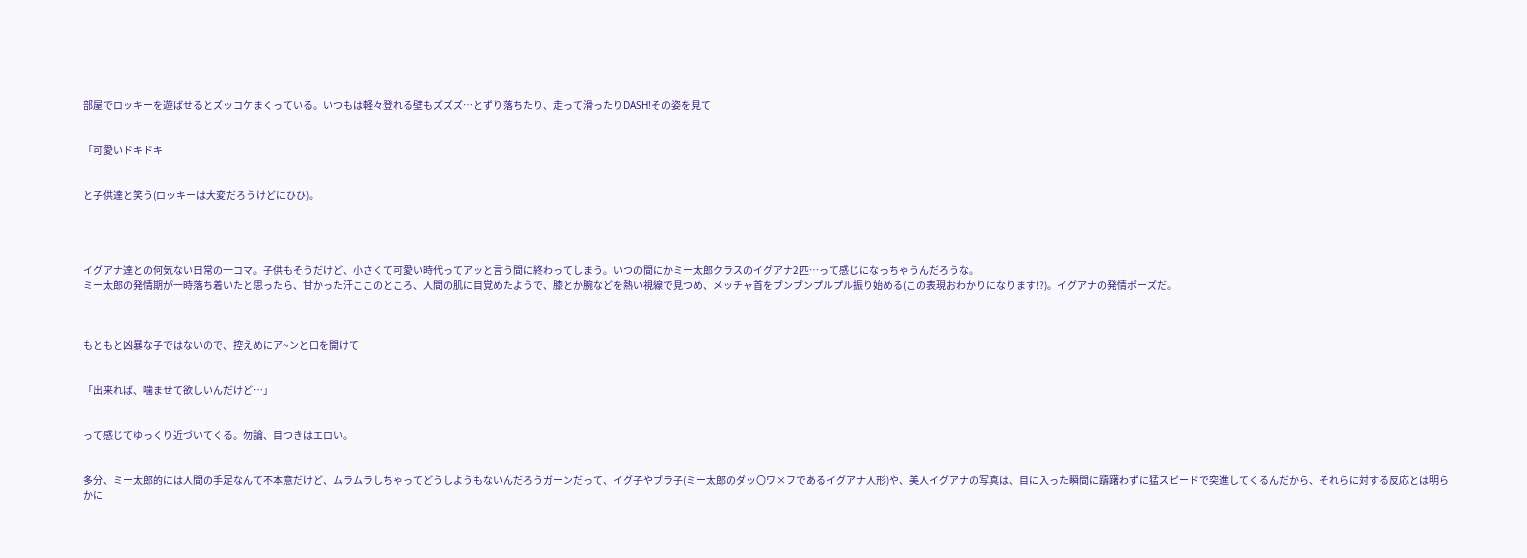部屋でロッキーを遊ばせるとズッコケまくっている。いつもは軽々登れる壁もズズズ…とずり落ちたり、走って滑ったりDASH!その姿を見て


「可愛いドキドキ


と子供達と笑う(ロッキーは大変だろうけどにひひ)。




イグアナ達との何気ない日常の一コマ。子供もそうだけど、小さくて可愛い時代ってアッと言う間に終わってしまう。いつの間にかミー太郎クラスのイグアナ2匹…って感じになっちゃうんだろうな。
ミー太郎の発情期が一時落ち着いたと思ったら、甘かった汗ここのところ、人間の肌に目覚めたようで、膝とか腕などを熱い視線で見つめ、メッチャ首をブンブンプルプル振り始める(この表現おわかりになります!?)。イグアナの発情ポーズだ。



もともと凶暴な子ではないので、控えめにア~ンと口を開けて


「出来れば、噛ませて欲しいんだけど…」


って感じてゆっくり近づいてくる。勿論、目つきはエロい。


多分、ミー太郎的には人間の手足なんて不本意だけど、ムラムラしちゃってどうしようもないんだろうガーンだって、イグ子やブラ子(ミー太郎のダッ〇ワ×フであるイグアナ人形)や、美人イグアナの写真は、目に入った瞬間に躊躇わずに猛スピードで突進してくるんだから、それらに対する反応とは明らかに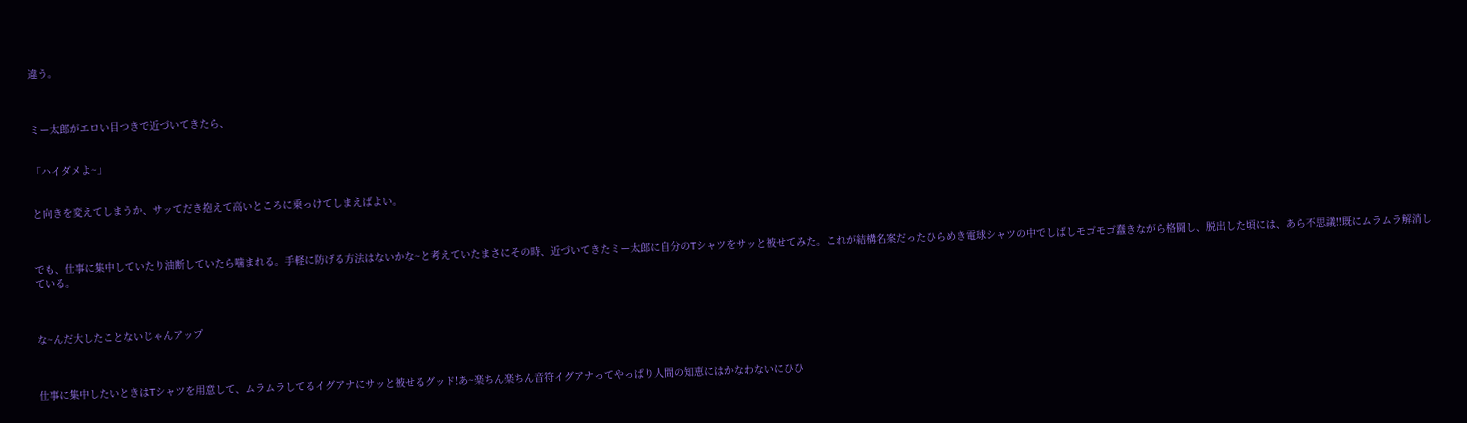違う。



ミー太郎がエロい目つきで近づいてきたら、


「ハイダメよ~」


と向きを変えてしまうか、サッてだき抱えて高いところに乗っけてしまえばよい。



でも、仕事に集中していたり油断していたら噛まれる。手軽に防げる方法はないかな~と考えていたまさにその時、近づいてきたミー太郎に自分のTシャツをサッと被せてみた。これが結構名案だったひらめき電球シャツの中でしばしモゴモゴ蠢きながら格闘し、脱出した頃には、あら不思議!!既にムラムラ解消している。



な~んだ大したことないじゃんアップ



仕事に集中したいときはTシャツを用意して、ムラムラしてるイグアナにサッと被せるグッド!あ~楽ちん楽ちん音符イグアナってやっぱり人間の知恵にはかなわないにひひ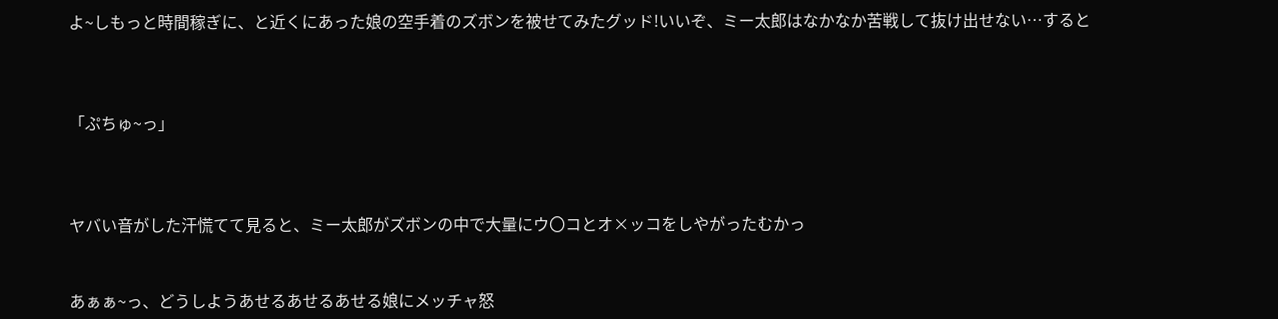よ~しもっと時間稼ぎに、と近くにあった娘の空手着のズボンを被せてみたグッド!いいぞ、ミー太郎はなかなか苦戦して抜け出せない…すると



「ぷちゅ~っ」



ヤバい音がした汗慌てて見ると、ミー太郎がズボンの中で大量にウ〇コとオ×ッコをしやがったむかっ


あぁぁ~っ、どうしようあせるあせるあせる娘にメッチャ怒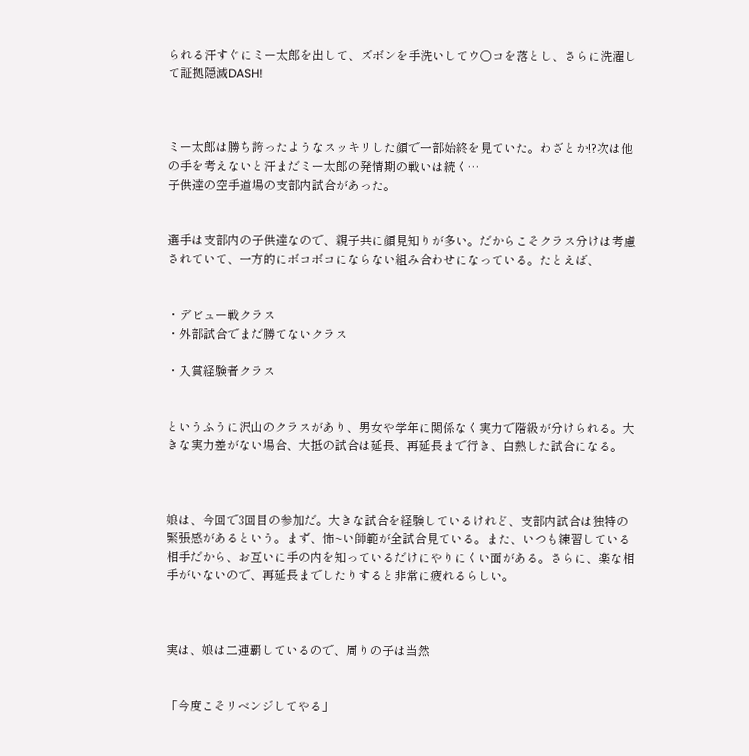られる汗すぐにミー太郎を出して、ズボンを手洗いしてウ〇コを落とし、さらに洗濯して証拠隠滅DASH!



ミー太郎は勝ち誇ったようなスッキリした顔で一部始終を見ていた。わざとか!?次は他の手を考えないと汗まだミー太郎の発情期の戦いは続く…
子供達の空手道場の支部内試合があった。


選手は支部内の子供達なので、親子共に顔見知りが多い。だからこそクラス分けは考慮されていて、一方的にボコボコにならない組み合わせになっている。たとえば、


・デビュー戦クラス
・外部試合でまだ勝てないクラス

・入賞経験者クラス


というふうに沢山のクラスがあり、男女や学年に関係なく実力で階級が分けられる。大きな実力差がない場合、大抵の試合は延長、再延長まで行き、白熱した試合になる。



娘は、今回で3回目の参加だ。大きな試合を経験しているけれど、支部内試合は独特の緊張感があるという。まず、怖~い師範が全試合見ている。また、いつも練習している相手だから、お互いに手の内を知っているだけにやりにくい面がある。さらに、楽な相手がいないので、再延長までしたりすると非常に疲れるらしい。



実は、娘は二連覇しているので、周りの子は当然


「今度こそリベンジしてやる」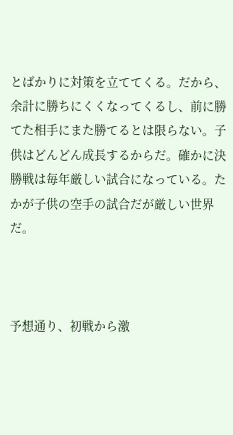とばかりに対策を立ててくる。だから、余計に勝ちにくくなってくるし、前に勝てた相手にまた勝てるとは限らない。子供はどんどん成長するからだ。確かに決勝戦は毎年厳しい試合になっている。たかが子供の空手の試合だが厳しい世界だ。



予想通り、初戦から激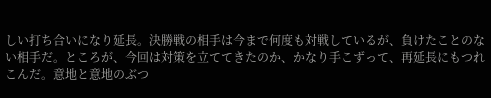しい打ち合いになり延長。決勝戦の相手は今まで何度も対戦しているが、負けたことのない相手だ。ところが、今回は対策を立ててきたのか、かなり手こずって、再延長にもつれこんだ。意地と意地のぶつ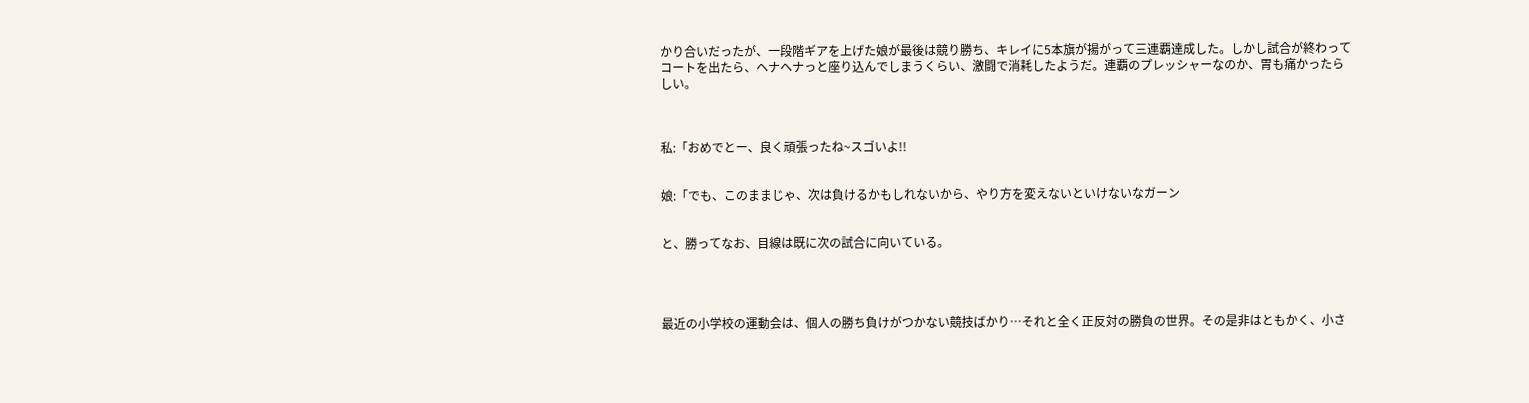かり合いだったが、一段階ギアを上げた娘が最後は競り勝ち、キレイに5本旗が揚がって三連覇達成した。しかし試合が終わってコートを出たら、ヘナヘナっと座り込んでしまうくらい、激闘で消耗したようだ。連覇のプレッシャーなのか、胃も痛かったらしい。



私:「おめでとー、良く頑張ったね~スゴいよ!!


娘:「でも、このままじゃ、次は負けるかもしれないから、やり方を変えないといけないなガーン


と、勝ってなお、目線は既に次の試合に向いている。




最近の小学校の運動会は、個人の勝ち負けがつかない競技ばかり…それと全く正反対の勝負の世界。その是非はともかく、小さ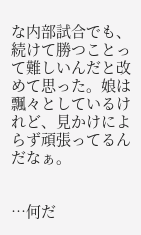な内部試合でも、続けて勝つことって難しいんだと改めて思った。娘は飄々としているけれど、見かけによらず頑張ってるんだなぁ。


…何だ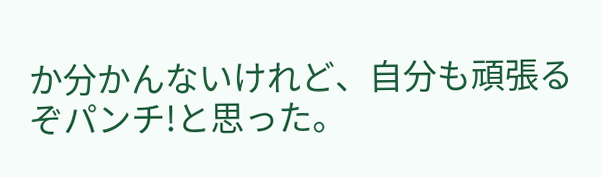か分かんないけれど、自分も頑張るぞパンチ!と思った。